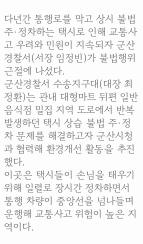다년간 통행로를 막고 상시 불법 주·정차하는 택시로 인해 교통사고 우려와 민원이 지속되자 군산경찰서(서장 임정빈)가 불법행위 근절에 나섰다.
군산경찰서 수송지구대(대장 최정환)는 관내 대형마트 뒤편 일반음식점 밀집 지역 도로에서 반복 발생하던 택시 상습 불법 주·정차 문제를 해결하고자 군산시청과 협력해 환경개선 활동을 추진했다.
이곳은 택시들이 손님을 태우기 위해 일렬로 장시간 정차하면서 통행 차량이 중앙선을 넘나들며 운행해 교통사고 위험이 높은 지역이다.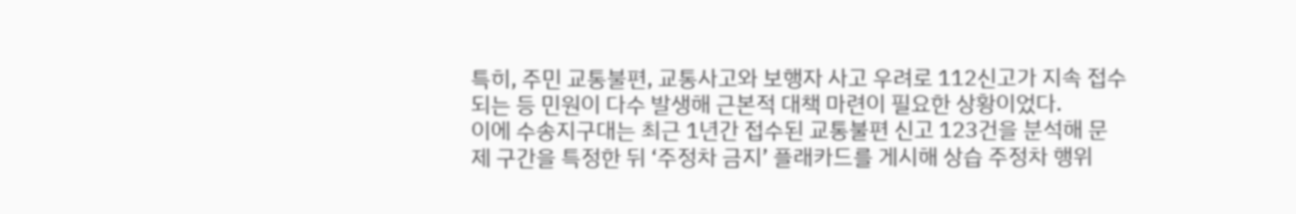특히, 주민 교통불편, 교통사고와 보행자 사고 우려로 112신고가 지속 접수되는 등 민원이 다수 발생해 근본적 대책 마련이 필요한 상황이었다.
이에 수송지구대는 최근 1년간 접수된 교통불편 신고 123건을 분석해 문제 구간을 특정한 뒤 ‘주정차 금지’ 플래카드를 게시해 상습 주정차 행위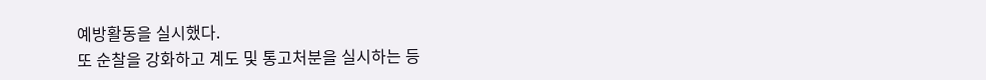예방활동을 실시했다.
또 순찰을 강화하고 계도 및 통고처분을 실시하는 등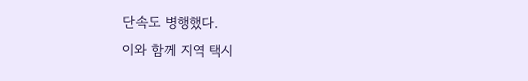단속도 병행했다.
이와 함께 지역 택시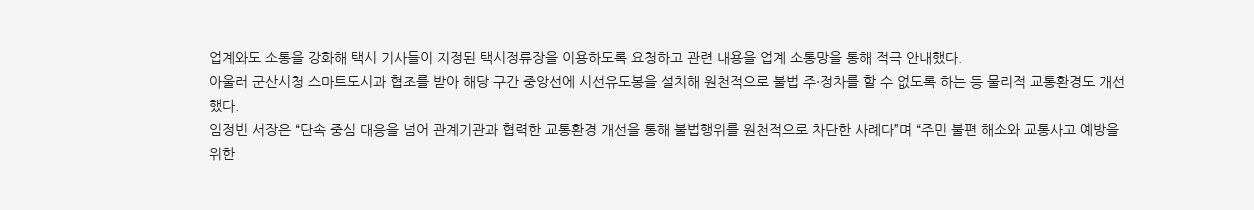업계와도 소통을 강화해 택시 기사들이 지정된 택시정류장을 이용하도록 요청하고 관련 내용을 업계 소통망을 통해 적극 안내했다.
아울러 군산시청 스마트도시과 협조를 받아 해당 구간 중앙선에 시선유도봉을 설치해 원천적으로 불법 주·정차를 할 수 없도록 하는 등 물리적 교통환경도 개선했다.
임정빈 서장은 “단속 중심 대응을 넘어 관계기관과 협력한 교통환경 개선을 통해 불법행위를 원천적으로 차단한 사례다”며 “주민 불편 해소와 교통사고 예방을 위한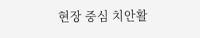현장 중심 치안활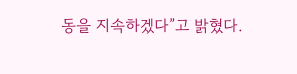동을 지속하겠다”고 밝혔다.